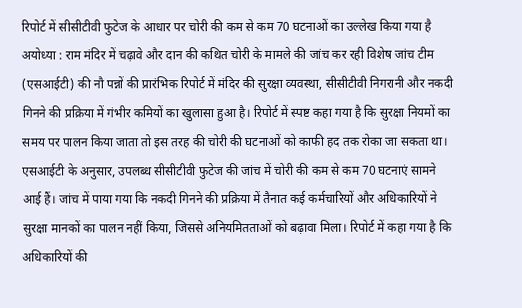रिपोर्ट में सीसीटीवी फुटेज के आधार पर चोरी की कम से कम 70 घटनाओं का उल्लेख किया गया है
अयोध्या : राम मंदिर में चढ़ावे और दान की कथित चोरी के मामले की जांच कर रही विशेष जांच टीम (एसआईटी) की नौ पन्नों की प्रारंभिक रिपोर्ट में मंदिर की सुरक्षा व्यवस्था, सीसीटीवी निगरानी और नकदी गिनने की प्रक्रिया में गंभीर कमियों का खुलासा हुआ है। रिपोर्ट में स्पष्ट कहा गया है कि सुरक्षा नियमों का समय पर पालन किया जाता तो इस तरह की चोरी की घटनाओं को काफी हद तक रोका जा सकता था।
एसआईटी के अनुसार, उपलब्ध सीसीटीवी फुटेज की जांच में चोरी की कम से कम 70 घटनाएं सामने आई हैं। जांच में पाया गया कि नकदी गिनने की प्रक्रिया में तैनात कई कर्मचारियों और अधिकारियों ने सुरक्षा मानकों का पालन नहीं किया, जिससे अनियमितताओं को बढ़ावा मिला। रिपोर्ट में कहा गया है कि अधिकारियों की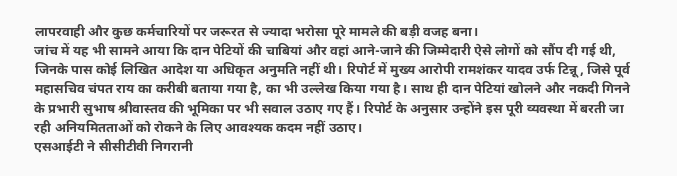लापरवाही और कुछ कर्मचारियों पर जरूरत से ज्यादा भरोसा पूरे मामले की बड़ी वजह बना।
जांच में यह भी सामने आया कि दान पेटियों की चाबियां और वहां आने-जाने की जिम्मेदारी ऐसे लोगों को सौंप दी गई थी, जिनके पास कोई लिखित आदेश या अधिकृत अनुमति नहीं थी। रिपोर्ट में मुख्य आरोपी रामशंकर यादव उर्फ टिन्नू, जिसे पूर्व महासचिव चंपत राय का करीबी बताया गया है, का भी उल्लेख किया गया है। साथ ही दान पेटियां खोलने और नकदी गिनने के प्रभारी सुभाष श्रीवास्तव की भूमिका पर भी सवाल उठाए गए हैं। रिपोर्ट के अनुसार उन्होंने इस पूरी व्यवस्था में बरती जा रही अनियमितताओं को रोकने के लिए आवश्यक कदम नहीं उठाए।
एसआईटी ने सीसीटीवी निगरानी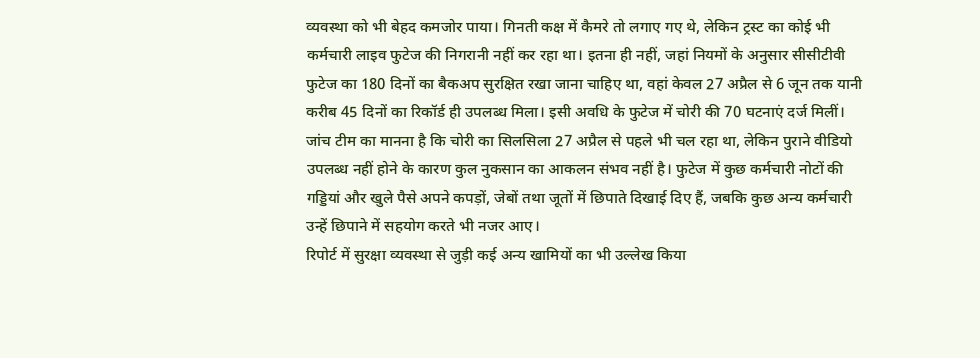व्यवस्था को भी बेहद कमजोर पाया। गिनती कक्ष में कैमरे तो लगाए गए थे, लेकिन ट्रस्ट का कोई भी कर्मचारी लाइव फुटेज की निगरानी नहीं कर रहा था। इतना ही नहीं, जहां नियमों के अनुसार सीसीटीवी फुटेज का 180 दिनों का बैकअप सुरक्षित रखा जाना चाहिए था, वहां केवल 27 अप्रैल से 6 जून तक यानी करीब 45 दिनों का रिकॉर्ड ही उपलब्ध मिला। इसी अवधि के फुटेज में चोरी की 70 घटनाएं दर्ज मिलीं। जांच टीम का मानना है कि चोरी का सिलसिला 27 अप्रैल से पहले भी चल रहा था, लेकिन पुराने वीडियो उपलब्ध नहीं होने के कारण कुल नुकसान का आकलन संभव नहीं है। फुटेज में कुछ कर्मचारी नोटों की गड्डियां और खुले पैसे अपने कपड़ों, जेबों तथा जूतों में छिपाते दिखाई दिए हैं, जबकि कुछ अन्य कर्मचारी उन्हें छिपाने में सहयोग करते भी नजर आए।
रिपोर्ट में सुरक्षा व्यवस्था से जुड़ी कई अन्य खामियों का भी उल्लेख किया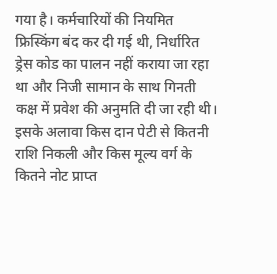गया है। कर्मचारियों की नियमित फ्रिस्किंग बंद कर दी गई थी, निर्धारित ड्रेस कोड का पालन नहीं कराया जा रहा था और निजी सामान के साथ गिनती कक्ष में प्रवेश की अनुमति दी जा रही थी। इसके अलावा किस दान पेटी से कितनी राशि निकली और किस मूल्य वर्ग के कितने नोट प्राप्त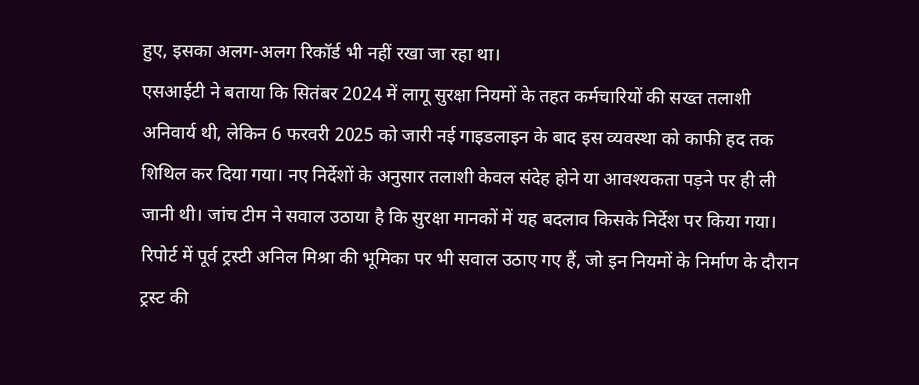हुए, इसका अलग-अलग रिकॉर्ड भी नहीं रखा जा रहा था।
एसआईटी ने बताया कि सितंबर 2024 में लागू सुरक्षा नियमों के तहत कर्मचारियों की सख्त तलाशी अनिवार्य थी, लेकिन 6 फरवरी 2025 को जारी नई गाइडलाइन के बाद इस व्यवस्था को काफी हद तक शिथिल कर दिया गया। नए निर्देशों के अनुसार तलाशी केवल संदेह होने या आवश्यकता पड़ने पर ही ली जानी थी। जांच टीम ने सवाल उठाया है कि सुरक्षा मानकों में यह बदलाव किसके निर्देश पर किया गया। रिपोर्ट में पूर्व ट्रस्टी अनिल मिश्रा की भूमिका पर भी सवाल उठाए गए हैं, जो इन नियमों के निर्माण के दौरान ट्रस्ट की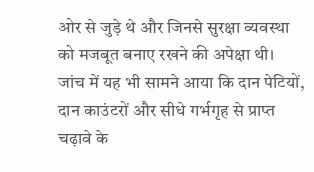ओर से जुड़े थे और जिनसे सुरक्षा व्यवस्था को मजबूत बनाए रखने की अपेक्षा थी।
जांच में यह भी सामने आया कि दान पेटियों, दान काउंटरों और सीधे गर्भगृह से प्राप्त चढ़ावे के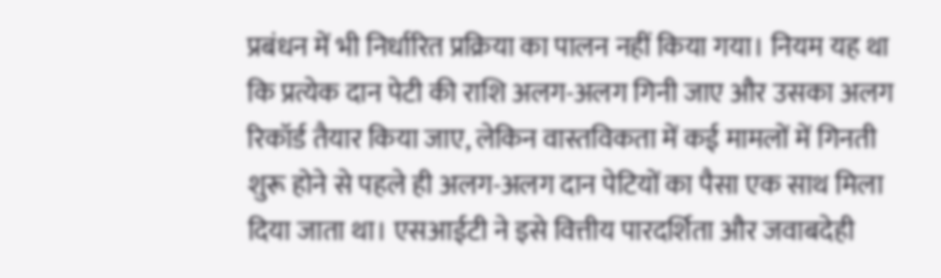प्रबंधन में भी निर्धारित प्रक्रिया का पालन नहीं किया गया। नियम यह था कि प्रत्येक दान पेटी की राशि अलग-अलग गिनी जाए और उसका अलग रिकॉर्ड तैयार किया जाए, लेकिन वास्तविकता में कई मामलों में गिनती शुरू होने से पहले ही अलग-अलग दान पेटियों का पैसा एक साथ मिला दिया जाता था। एसआईटी ने इसे वित्तीय पारदर्शिता और जवाबदेही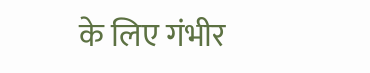के लिए गंभीर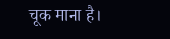चूक माना है।